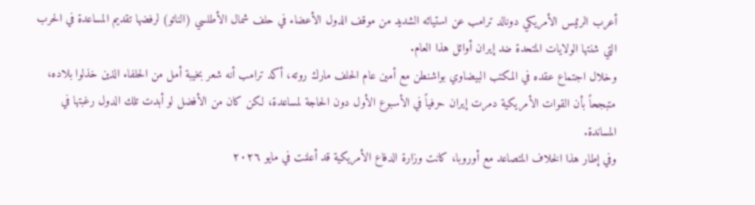أعرب الرئيس الأمريكي دونالد ترامب عن استيائه الشديد من موقف الدول الأعضاء في حلف شمال الأطلسي (الناتو) لرفضها تقديم المساعدة في الحرب التي شنتها الولايات المتحدة ضد إيران أوائل هذا العام.
وخلال اجتماع عقده في المكتب البيضاوي بواشنطن مع أمين عام الحلف مارك روته، أكد ترامب أنه شعر بخيبة أمل من الحلفاء الذين خذلوا بلاده، متبجحاً بأن القوات الأمريكية دمرت إيران حرفياً في الأسبوع الأول دون الحاجة لمساعدة، لكن كان من الأفضل لو أبدت تلك الدول رغبتها في المساندة.
وفي إطار هذا الخلاف المتصاعد مع أوروبا، كانت وزارة الدفاع الأمريكية قد أعلنت في مايو ٢٠٢٦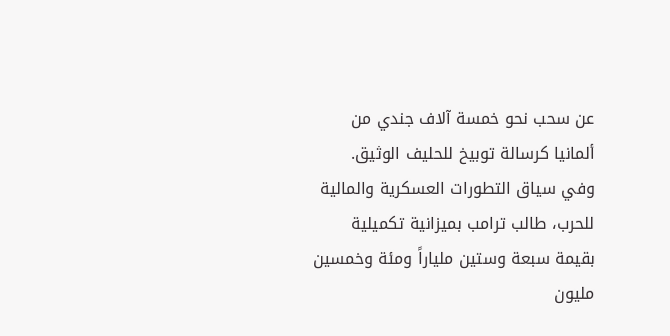عن سحب نحو خمسة آلاف جندي من ألمانيا كرسالة توبيخ للحليف الوثيق.
وفي سياق التطورات العسكرية والمالية للحرب، طالب ترامب بميزانية تكميلية بقيمة سبعة وستين ملياراً ومئة وخمسين مليون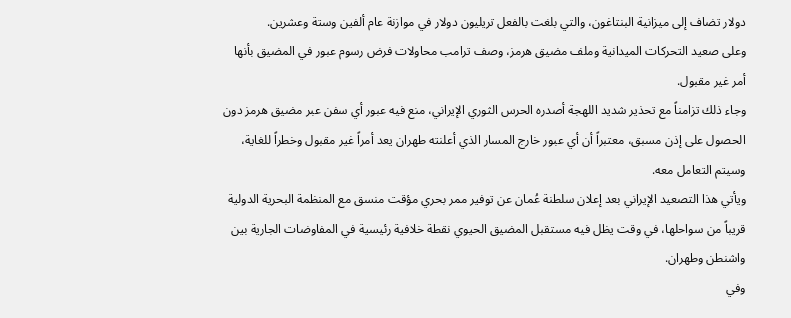دولار تضاف إلى ميزانية البنتاغون، والتي بلغت بالفعل تريليون دولار في موازنة عام ألفين وستة وعشرين.
وعلى صعيد التحركات الميدانية وملف مضيق هرمز، وصف ترامب محاولات فرض رسوم عبور في المضيق بأنها أمر غير مقبول.
وجاء ذلك تزامناً مع تحذير شديد اللهجة أصدره الحرس الثوري الإيراني، منع فيه عبور أي سفن عبر مضيق هرمز دون الحصول على إذن مسبق، معتبراً أن أي عبور خارج المسار الذي أعلنته طهران يعد أمراً غير مقبول وخطراً للغاية، وسيتم التعامل معه.
ويأتي هذا التصعيد الإيراني بعد إعلان سلطنة عُمان عن توفير ممر بحري مؤقت منسق مع المنظمة البحرية الدولية قريباً من سواحلها، في وقت يظل فيه مستقبل المضيق الحيوي نقطة خلافية رئيسية في المفاوضات الجارية بين واشنطن وطهران.
وفي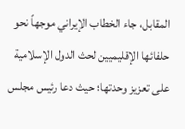المقابل، جاء الخطاب الإيراني موجهاً نحو حلفائها الإقليميين لحث الدول الإسلامية على تعزيز وحدتها؛ حيث دعا رئيس مجلس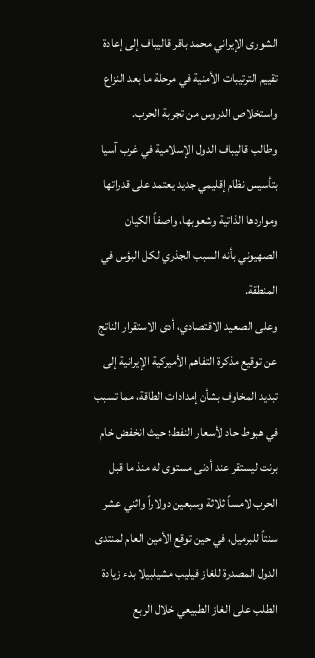الشورى الإيراني محمد باقر قاليباف إلى إعادة تقييم الترتيبات الأمنية في مرحلة ما بعد النزاع واستخلاص الدروس من تجربة الحرب.
وطالب قاليباف الدول الإسلامية في غرب آسيا بتأسيس نظام إقليمي جديد يعتمد على قدراتها ومواردها الذاتية وشعوبها، واصفاً الكيان الصهيوني بأنه السبب الجذري لكل البؤس في المنطقة.
وعلى الصعيد الاقتصادي، أدى الاستقرار الناتج عن توقيع مذكرة التفاهم الأميركية الإيرانية إلى تبديد المخاوف بشأن إمدادات الطاقة، مما تسبب في هبوط حاد لأسعار النفط؛ حيث انخفض خام برنت ليستقر عند أدنى مستوى له منذ ما قبل الحرب لامساً ثلاثة وسبعين دولاراً واثني عشر سنتاً للبرميل، في حين توقع الأمين العام لمنتدى الدول المصدرة للغاز فيليب مشيلبيلا بدء زيادة الطلب على الغاز الطبيعي خلال الربع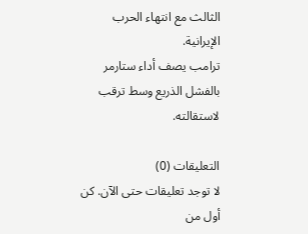الثالث مع انتهاء الحرب الإيرانية.
ترامب يصف أداء ستارمر بالفشل الذريع وسط ترقب لاستقالته.

التعليقات (0)
لا توجد تعليقات حتى الآن. كن أول من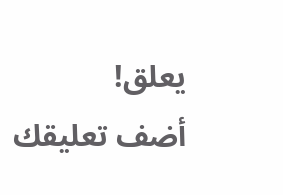يعلق!
أضف تعليقك